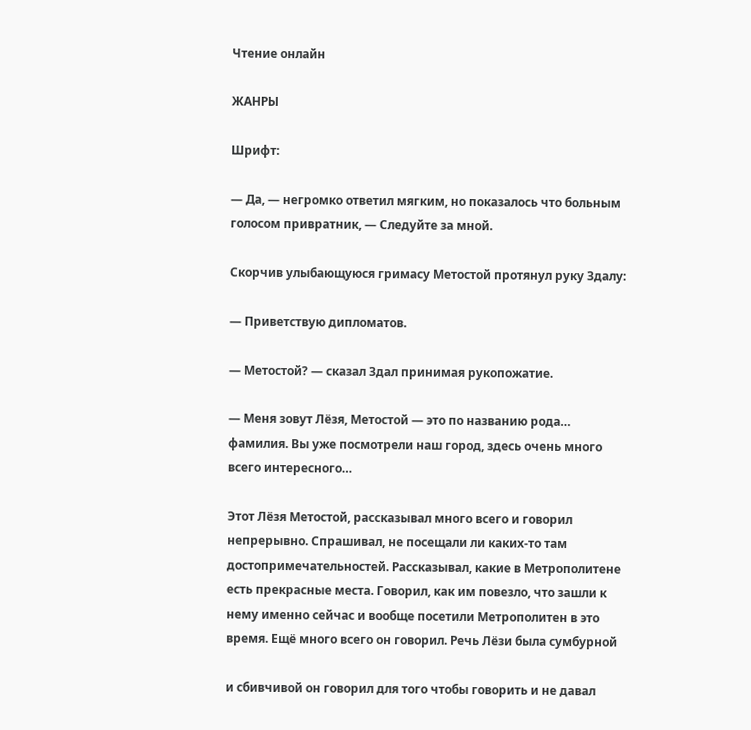Чтение онлайн

ЖАНРЫ

Шрифт:

— Да, — негромко ответил мягким, но показалось что больным голосом привратник, — Следуйте за мной.

Скорчив улыбающуюся гримасу Метостой протянул руку Здалу:

— Приветствую дипломатов.

— Метостой? — сказал Здал принимая рукопожатие.

— Меня зовут Лёзя, Метостой — это по названию рода… фамилия. Вы уже посмотрели наш город, здесь очень много всего интересного…

Этот Лёзя Метостой, рассказывал много всего и говорил непрерывно. Спрашивал, не посещали ли каких-то там достопримечательностей. Рассказывал, какие в Метрополитене есть прекрасные места. Говорил, как им повезло, что зашли к нему именно сейчас и вообще посетили Метрополитен в это время. Ещё много всего он говорил. Речь Лёзи была сумбурной

и сбивчивой он говорил для того чтобы говорить и не давал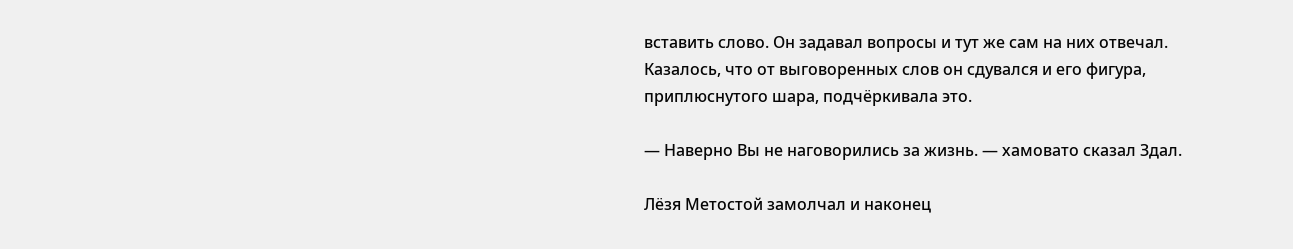вставить слово. Он задавал вопросы и тут же сам на них отвечал. Казалось, что от выговоренных слов он сдувался и его фигура, приплюснутого шара, подчёркивала это.

— Наверно Вы не наговорились за жизнь. — хамовато сказал Здал.

Лёзя Метостой замолчал и наконец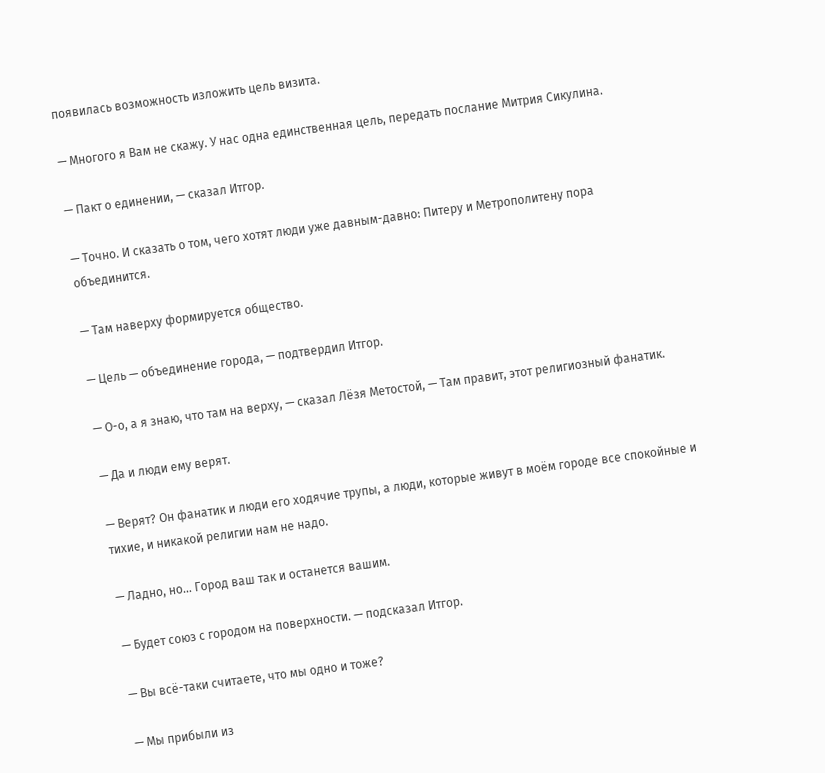появилась возможность изложить цель визита.

— Многого я Вам не скажу. У нас одна единственная цель, передать послание Митрия Сикулина.

— Пакт о единении, — сказал Итгор.

— Точно. И сказать о том, чего хотят люди уже давным-давно: Питеру и Метрополитену пора объединится.

— Там наверху формируется общество.

— Цель — объединение города, — подтвердил Итгор.

— О-о, а я знаю, что там на верху, — сказал Лёзя Метостой, — Там правит, этот религиозный фанатик.

— Да и люди ему верят.

— Верят? Он фанатик и люди его ходячие трупы, а люди, которые живут в моём городе все спокойные и тихие, и никакой религии нам не надо.

— Ладно, но… Город ваш так и останется вашим.

— Будет союз с городом на поверхности. — подсказал Итгор.

— Вы всё-таки считаете, что мы одно и тоже?

— Мы прибыли из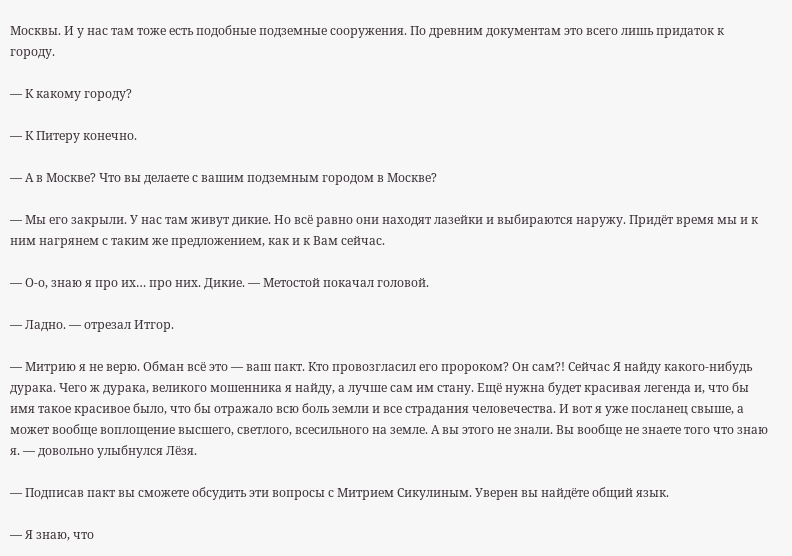Москвы. И у нас там тоже есть подобные подземные сооружения. По древним документам это всего лишь придаток к городу.

— К какому городу?

— К Питеру конечно.

— А в Москве? Что вы делаете с вашим подземным городом в Москве?

— Мы его закрыли. У нас там живут дикие. Но всё равно они находят лазейки и выбираются наружу. Придёт время мы и к ним нагрянем с таким же предложением, как и к Вам сейчас.

— О-о, знаю я про их… про них. Дикие. — Метостой покачал головой.

— Ладно. — отрезал Итгор.

— Митрию я не верю. Обман всё это — ваш пакт. Кто провозгласил его пророком? Он сам?! Сейчас Я найду какого-нибудь дурака. Чего ж дурака, великого мошенника я найду, а лучше сам им стану. Ещё нужна будет красивая легенда и, что бы имя такое красивое было, что бы отражало всю боль земли и все страдания человечества. И вот я уже посланец свыше, а может вообще воплощение высшего, светлого, всесильного на земле. А вы этого не знали. Вы вообще не знаете того что знаю я. — довольно улыбнулся Лёзя.

— Подписав пакт вы сможете обсудить эти вопросы с Митрием Сикулиным. Уверен вы найдёте общий язык.

— Я знаю, что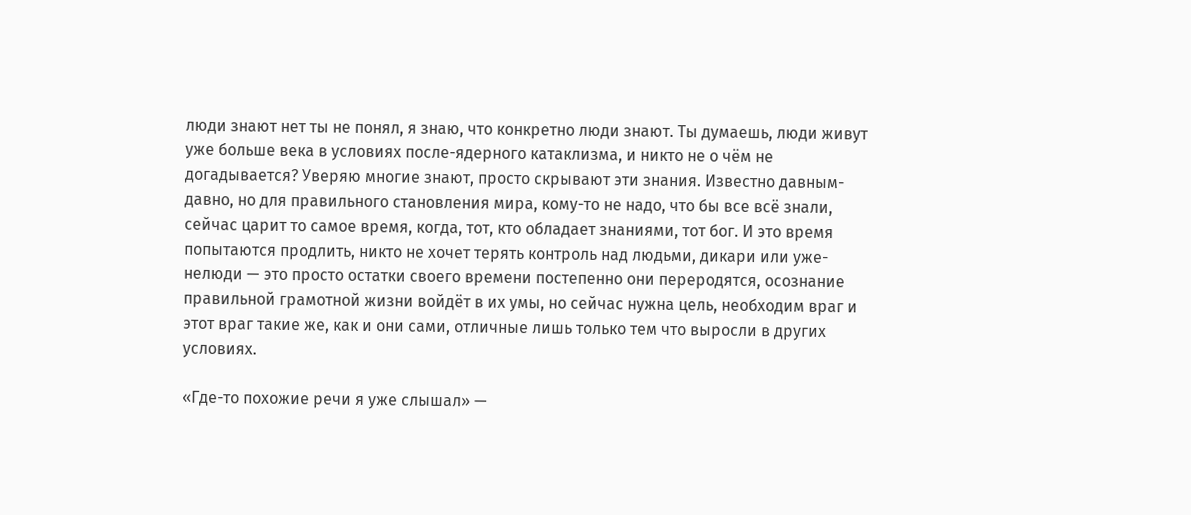люди знают нет ты не понял, я знаю, что конкретно люди знают. Ты думаешь, люди живут уже больше века в условиях после-ядерного катаклизма, и никто не о чём не догадывается? Уверяю многие знают, просто скрывают эти знания. Известно давным-давно, но для правильного становления мира, кому-то не надо, что бы все всё знали, сейчас царит то самое время, когда, тот, кто обладает знаниями, тот бог. И это время попытаются продлить, никто не хочет терять контроль над людьми, дикари или уже-нелюди — это просто остатки своего времени постепенно они переродятся, осознание правильной грамотной жизни войдёт в их умы, но сейчас нужна цель, необходим враг и этот враг такие же, как и они сами, отличные лишь только тем что выросли в других условиях.

«Где-то похожие речи я уже слышал» —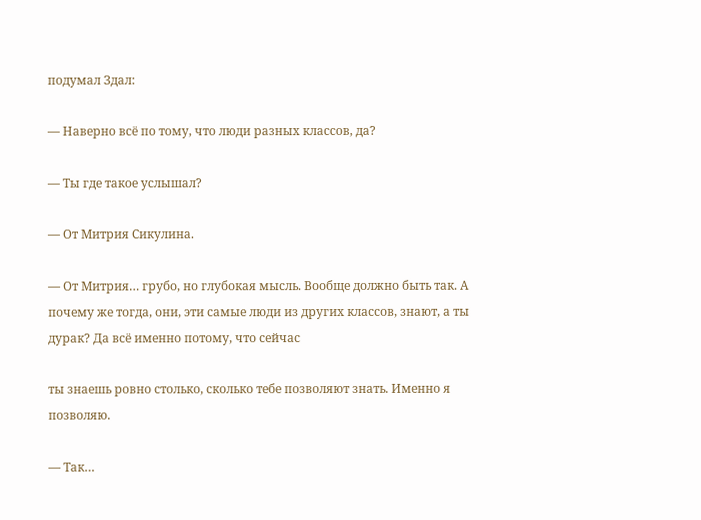подумал Здал:

— Наверно всё по тому, что люди разных классов, да?

— Ты где такое услышал?

— От Митрия Сикулина.

— От Митрия… грубо, но глубокая мысль. Вообще должно быть так. А почему же тогда, они, эти самые люди из других классов, знают, а ты дурак? Да всё именно потому, что сейчас

ты знаешь ровно столько, сколько тебе позволяют знать. Именно я позволяю.

— Так…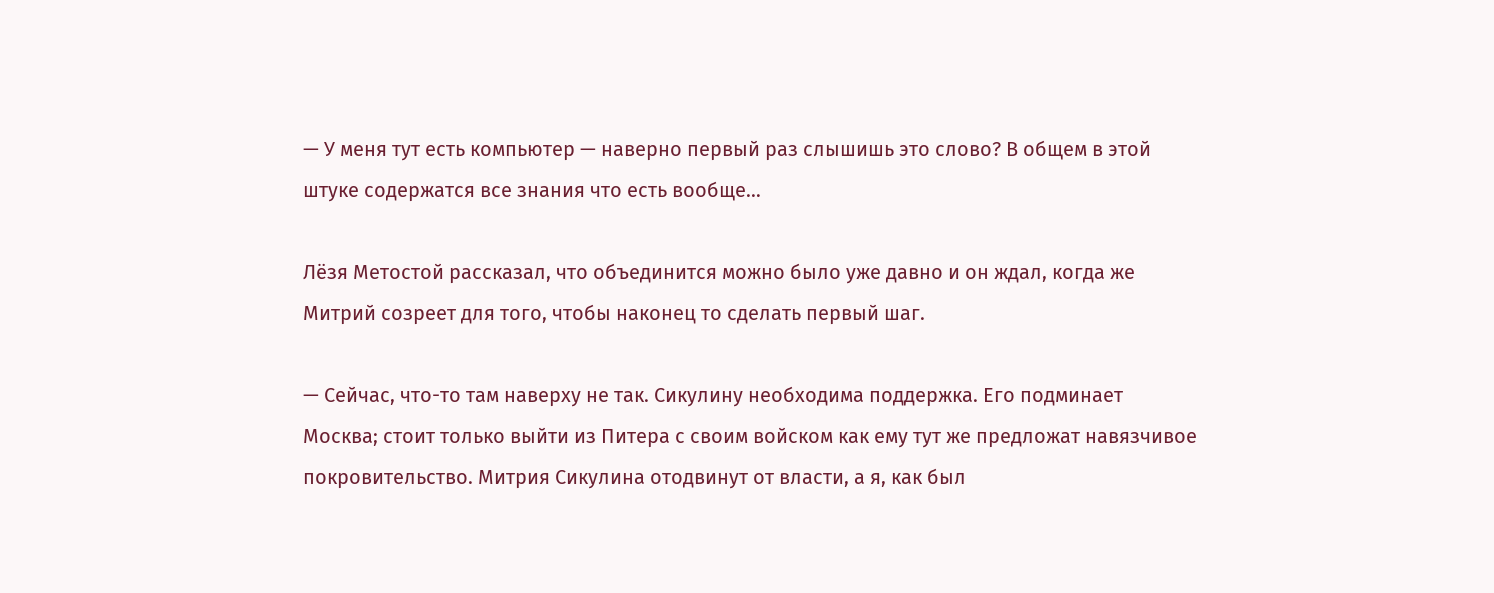— У меня тут есть компьютер — наверно первый раз слышишь это слово? В общем в этой штуке содержатся все знания что есть вообще…

Лёзя Метостой рассказал, что объединится можно было уже давно и он ждал, когда же Митрий созреет для того, чтобы наконец то сделать первый шаг.

— Сейчас, что-то там наверху не так. Сикулину необходима поддержка. Его подминает Москва; стоит только выйти из Питера с своим войском как ему тут же предложат навязчивое покровительство. Митрия Сикулина отодвинут от власти, а я, как был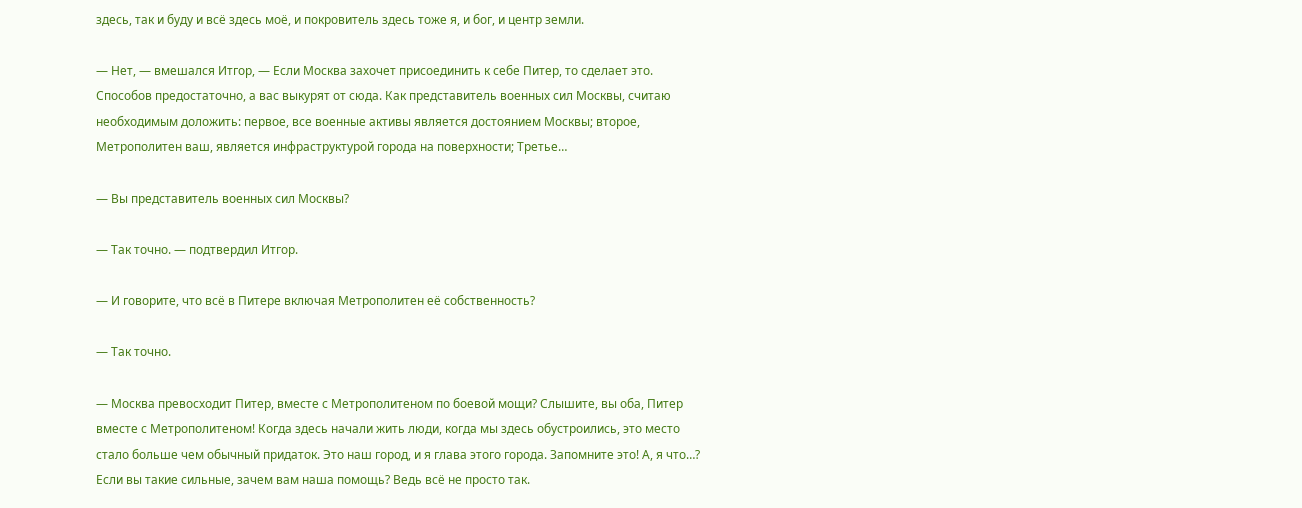здесь, так и буду и всё здесь моё, и покровитель здесь тоже я, и бог, и центр земли.

— Нет, — вмешался Итгор, — Если Москва захочет присоединить к себе Питер, то сделает это. Способов предостаточно, а вас выкурят от сюда. Как представитель военных сил Москвы, считаю необходимым доложить: первое, все военные активы является достоянием Москвы; второе, Метрополитен ваш, является инфраструктурой города на поверхности; Третье…

— Вы представитель военных сил Москвы?

— Так точно. — подтвердил Итгор.

— И говорите, что всё в Питере включая Метрополитен её собственность?

— Так точно.

— Москва превосходит Питер, вместе с Метрополитеном по боевой мощи? Слышите, вы оба, Питер вместе с Метрополитеном! Когда здесь начали жить люди, когда мы здесь обустроились, это место стало больше чем обычный придаток. Это наш город, и я глава этого города. Запомните это! А, я что…? Если вы такие сильные, зачем вам наша помощь? Ведь всё не просто так.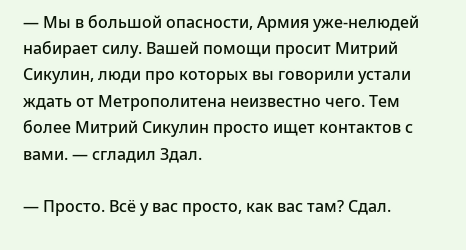— Мы в большой опасности, Армия уже-нелюдей набирает силу. Вашей помощи просит Митрий Сикулин, люди про которых вы говорили устали ждать от Метрополитена неизвестно чего. Тем более Митрий Сикулин просто ищет контактов с вами. — сгладил Здал.

— Просто. Всё у вас просто, как вас там? Сдал.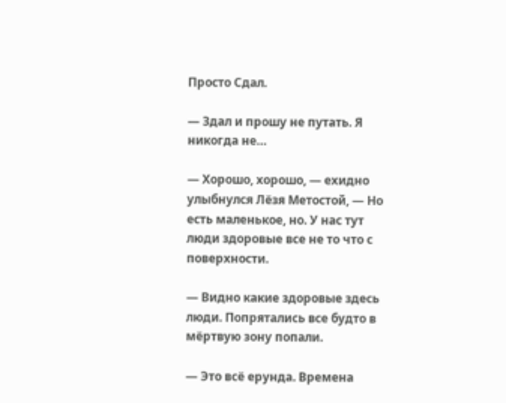Просто Сдал.

— Здал и прошу не путать. Я никогда не…

— Хорошо, хорошо, — ехидно улыбнулся Лёзя Метостой, — Но есть маленькое, но. У нас тут люди здоровые все не то что с поверхности.

— Видно какие здоровые здесь люди. Попрятались все будто в мёртвую зону попали.

— Это всё ерунда. Времена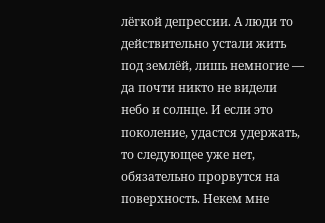лёгкой депрессии. А люди то действительно устали жить под землёй, лишь немногие — да почти никто не видели небо и солнце. И если это поколение, удастся удержать, то следующее уже нет, обязательно прорвутся на поверхность. Некем мне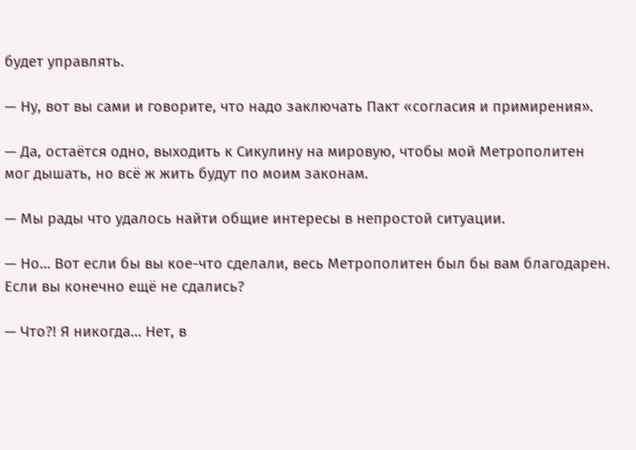будет управлять.

— Ну, вот вы сами и говорите, что надо заключать Пакт «согласия и примирения».

— Да, остаётся одно, выходить к Сикулину на мировую, чтобы мой Метрополитен мог дышать, но всё ж жить будут по моим законам.

— Мы рады что удалось найти общие интересы в непростой ситуации.

— Но… Вот если бы вы кое-что сделали, весь Метрополитен был бы вам благодарен. Если вы конечно ещё не сдались?

— Что?! Я никогда… Нет, в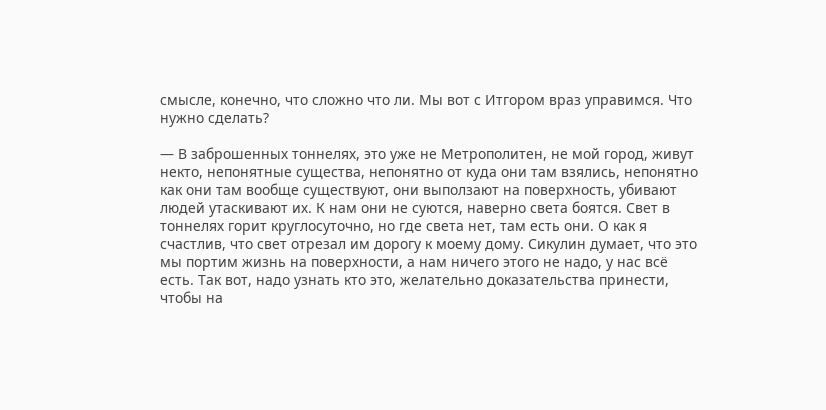смысле, конечно, что сложно что ли. Мы вот с Итгором враз управимся. Что нужно сделать?

— В заброшенных тоннелях, это уже не Метрополитен, не мой город, живут некто, непонятные существа, непонятно от куда они там взялись, непонятно как они там вообще существуют, они выползают на поверхность, убивают людей утаскивают их. К нам они не суются, наверно света боятся. Свет в тоннелях горит круглосуточно, но где света нет, там есть они. О как я счастлив, что свет отрезал им дорогу к моему дому. Сикулин думает, что это мы портим жизнь на поверхности, а нам ничего этого не надо, у нас всё есть. Так вот, надо узнать кто это, желательно доказательства принести, чтобы на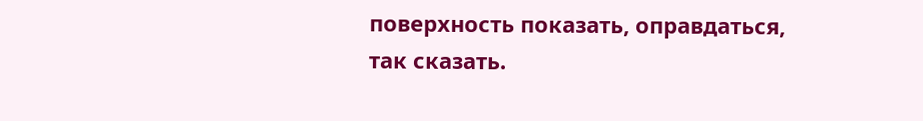поверхность показать, оправдаться, так сказать.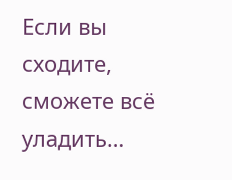Если вы сходите, сможете всё уладить…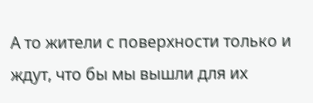А то жители с поверхности только и ждут, что бы мы вышли для их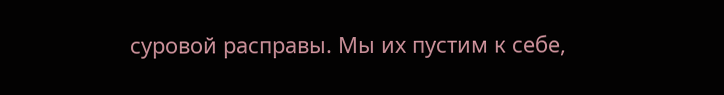суровой расправы. Мы их пустим к себе,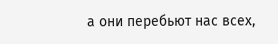а они перебьют нас всех,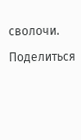сволочи.

Поделиться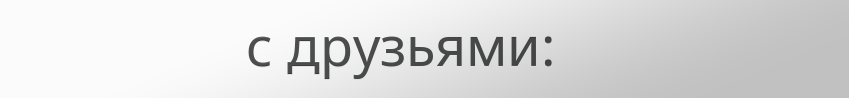с друзьями: